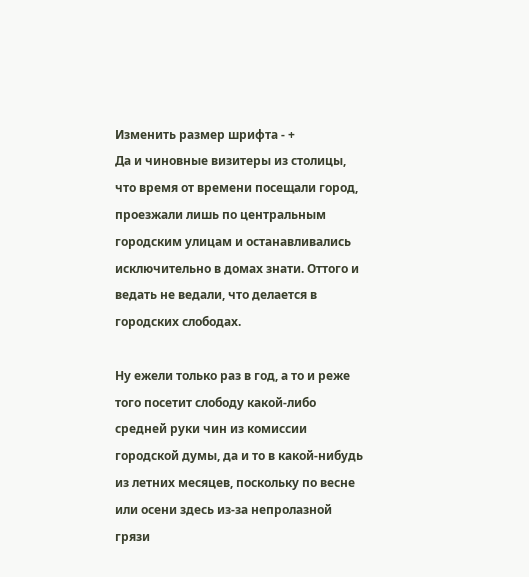Изменить размер шрифта - +
Да и чиновные визитеры из столицы, что время от времени посещали город, проезжали лишь по центральным городским улицам и останавливались исключительно в домах знати. Оттого и ведать не ведали, что делается в городских слободах.

Ну ежели только раз в год, а то и реже того посетит слободу какой-либо средней руки чин из комиссии городской думы, да и то в какой-нибудь из летних месяцев, поскольку по весне или осени здесь из-за непролазной грязи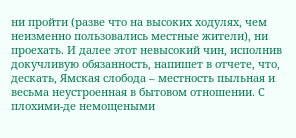ни пройти (разве что на высоких ходулях, чем неизменно пользовались местные жители), ни проехать. И далее этот невысокий чин, исполнив докучливую обязанность, напишет в отчете, что, дескать, Ямская слобода – местность пыльная и весьма неустроенная в бытовом отношении. С плохими-де немощеными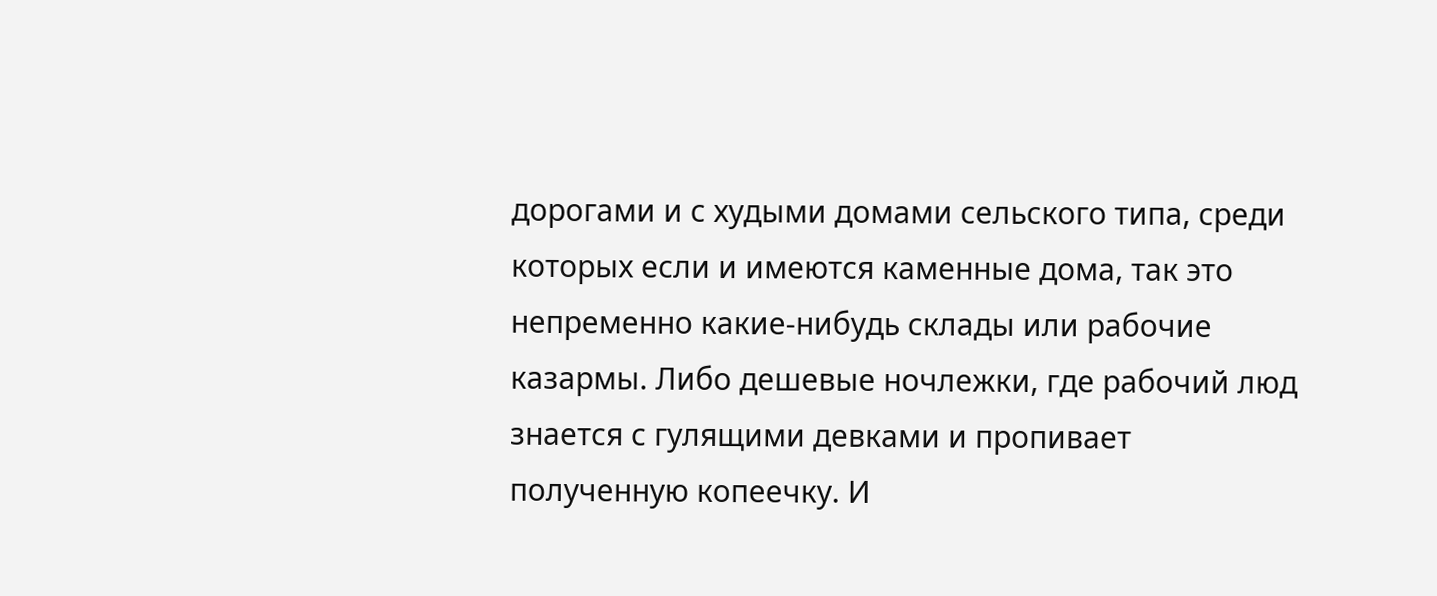дорогами и с худыми домами сельского типа, среди которых если и имеются каменные дома, так это непременно какие-нибудь склады или рабочие казармы. Либо дешевые ночлежки, где рабочий люд знается с гулящими девками и пропивает полученную копеечку. И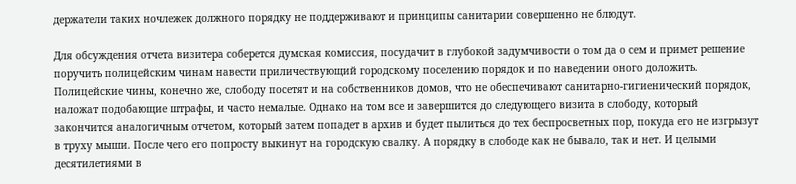держатели таких ночлежек должного порядку не поддерживают и принципы санитарии совершенно не блюдут.

Для обсуждения отчета визитера соберется думская комиссия, посудачит в глубокой задумчивости о том да о сем и примет решение поручить полицейским чинам навести приличествующий городскому поселению порядок и по наведении оного доложить. Полицейские чины, конечно же, слободу посетят и на собственников домов, что не обеспечивают санитарно-гигиенический порядок, наложат подобающие штрафы, и часто немалые. Однако на том все и завершится до следующего визита в слободу, который закончится аналогичным отчетом, который затем попадет в архив и будет пылиться до тех беспросветных пор, покуда его не изгрызут в труху мыши. После чего его попросту выкинут на городскую свалку. А порядку в слободе как не бывало, так и нет. И целыми десятилетиями в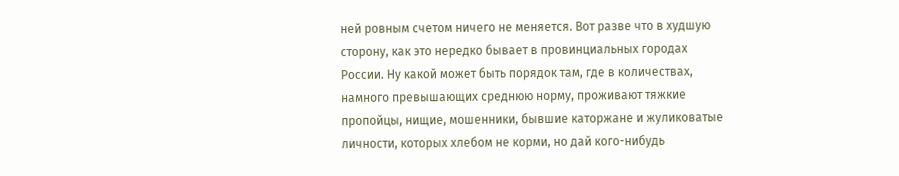ней ровным счетом ничего не меняется. Вот разве что в худшую сторону, как это нередко бывает в провинциальных городах России. Ну какой может быть порядок там, где в количествах, намного превышающих среднюю норму, проживают тяжкие пропойцы, нищие, мошенники, бывшие каторжане и жуликоватые личности, которых хлебом не корми, но дай кого-нибудь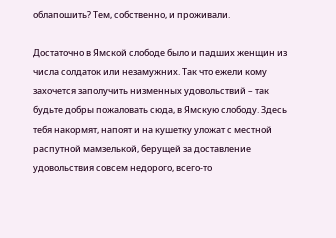облапошить? Тем, собственно, и проживали.

Достаточно в Ямской слободе было и падших женщин из числа солдаток или незамужних. Так что ежели кому захочется заполучить низменных удовольствий – так будьте добры пожаловать сюда, в Ямскую слободу. Здесь тебя накормят, напоят и на кушетку уложат с местной распутной мамзелькой, берущей за доставление удовольствия совсем недорого, всего-то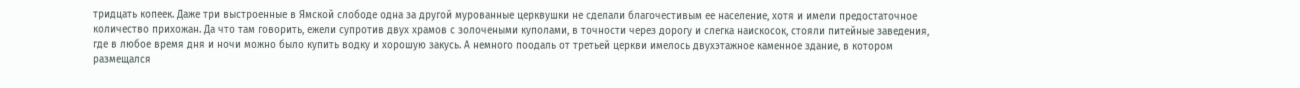тридцать копеек. Даже три выстроенные в Ямской слободе одна за другой мурованные церквушки не сделали благочестивым ее население, хотя и имели предостаточное количество прихожан. Да что там говорить, ежели супротив двух храмов с золочеными куполами, в точности через дорогу и слегка наискосок, стояли питейные заведения, где в любое время дня и ночи можно было купить водку и хорошую закусь. А немного поодаль от третьей церкви имелось двухэтажное каменное здание, в котором размещался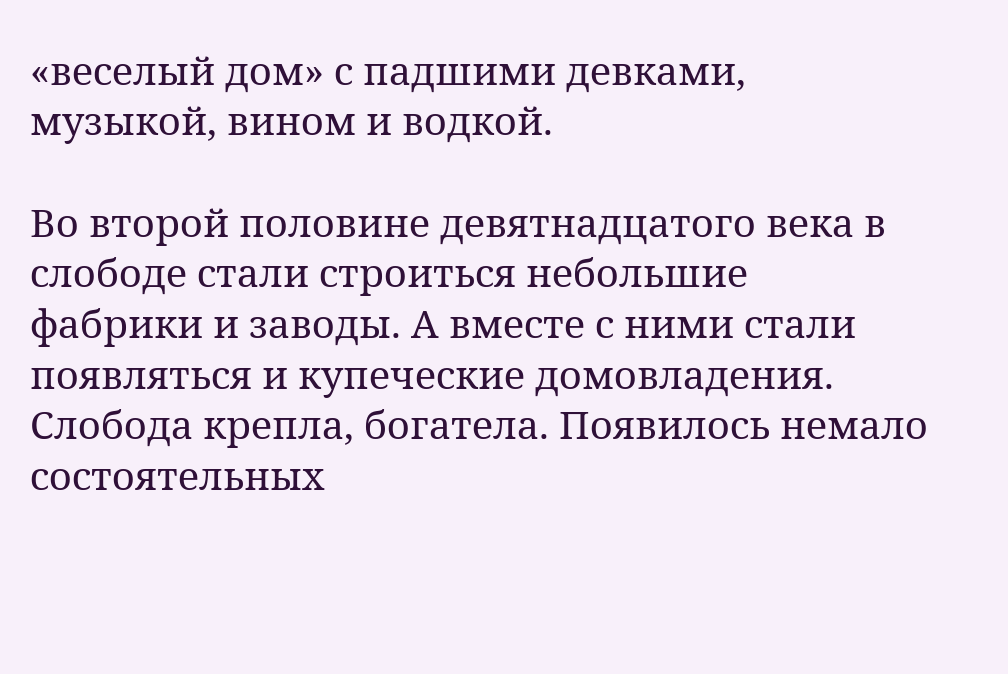«веселый дом» с падшими девками, музыкой, вином и водкой.

Во второй половине девятнадцатого века в слободе стали строиться небольшие фабрики и заводы. А вместе с ними стали появляться и купеческие домовладения. Слобода крепла, богатела. Появилось немало состоятельных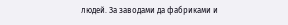людей. За заводами да фабриками и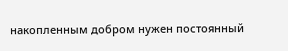накопленным добром нужен постоянный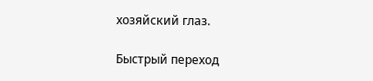хозяйский глаз.

Быстрый переход